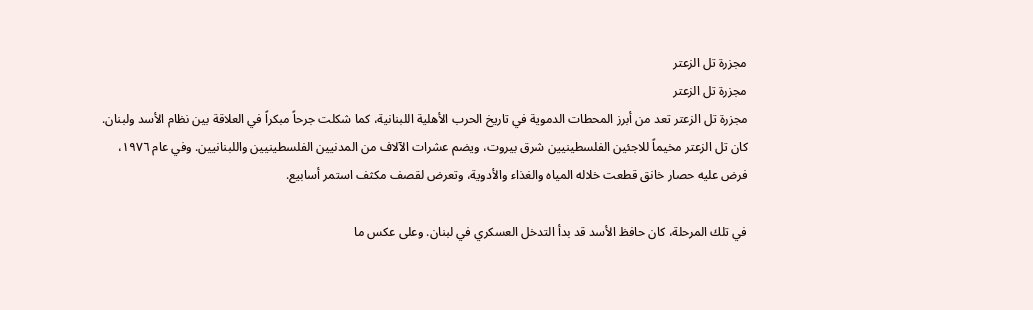مجزرة تل الزعتر
مجزرة تل الزعتر
مجزرة تل الزعتر تعد من أبرز المحطات الدموية في تاريخ الحرب الأهلية اللبنانية، كما شكلت جرحاً مبكراً في العلاقة بين نظام الأسد ولبنان. كان تل الزعتر مخيماً للاجئين الفلسطينيين شرق بيروت، ويضم عشرات الآلاف من المدنيين الفلسطينيين واللبنانيين. وفي عام ١٩٧٦، فرض عليه حصار خانق قطعت خلاله المياه والغذاء والأدوية، وتعرض لقصف مكثف استمر أسابيع.

في تلك المرحلة، كان حافظ الأسد قد بدأ التدخل العسكري في لبنان. وعلى عكس ما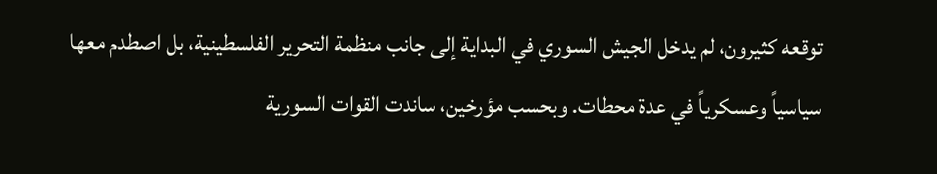توقعه كثيرون، لم يدخل الجيش السوري في البداية إلى جانب منظمة التحرير الفلسطينية، بل اصطدم معها سياسياً وعسكرياً في عدة محطات. وبحسب مؤرخين، ساندت القوات السورية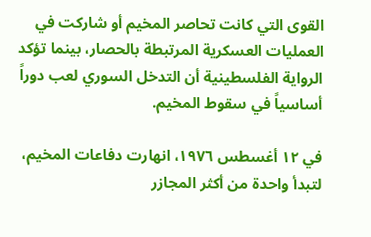القوى التي كانت تحاصر المخيم أو شاركت في العمليات العسكرية المرتبطة بالحصار، بينما تؤكد الرواية الفلسطينية أن التدخل السوري لعب دوراً أساسياً في سقوط المخيم.

في ١٢ أغسطس ١٩٧٦، انهارت دفاعات المخيم، لتبدأ واحدة من أكثر المجازر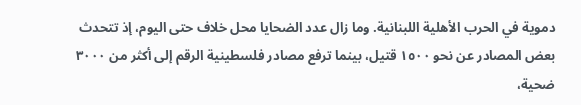دموية في الحرب الأهلية اللبنانية. وما زال عدد الضحايا محل خلاف حتى اليوم، إذ تتحدث بعض المصادر عن نحو ١٥٠٠ قتيل، بينما ترفع مصادر فلسطينية الرقم إلى أكثر من ٣٠٠٠ ضحية،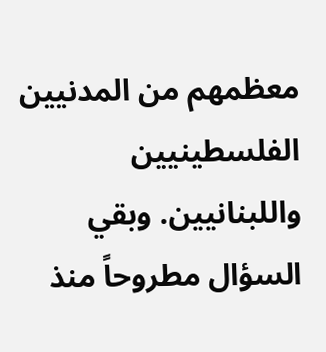معظمهم من المدنيين الفلسطينيين واللبنانيين. وبقي السؤال مطروحاً منذ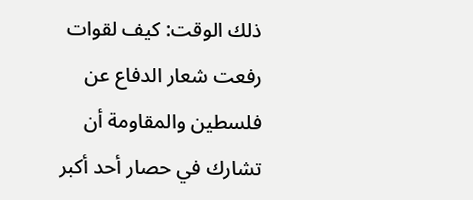ذلك الوقت: كيف لقوات رفعت شعار الدفاع عن فلسطين والمقاومة أن تشارك في حصار أحد أكبر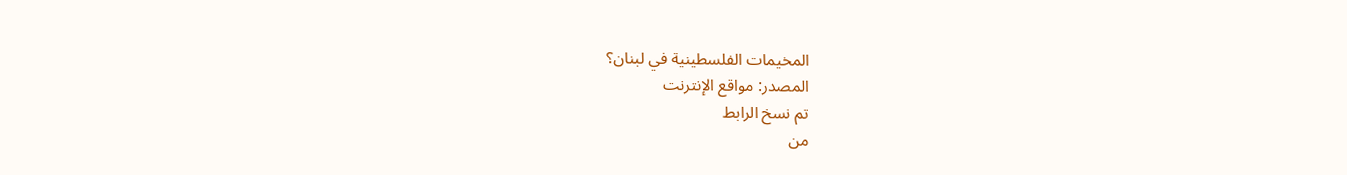المخيمات الفلسطينية في لبنان؟
المصدر: مواقع الإنترنت
تم نسخ الرابط
من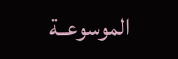الموسوعــة